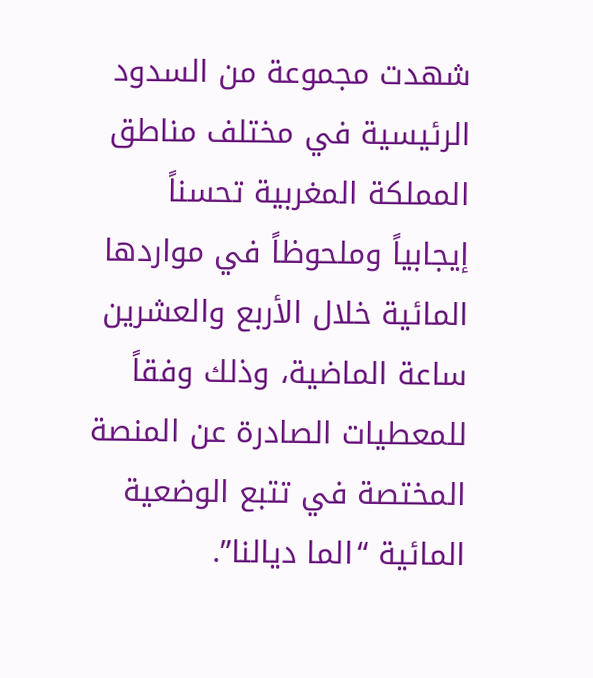شهدت مجموعة من السدود الرئيسية في مختلف مناطق المملكة المغربية تحسناً إيجابياً وملحوظاً في مواردها المائية خلال الأربع والعشرين ساعة الماضية، وذلك وفقاً للمعطيات الصادرة عن المنصة المختصة في تتبع الوضعية المائية “الما ديالنا”.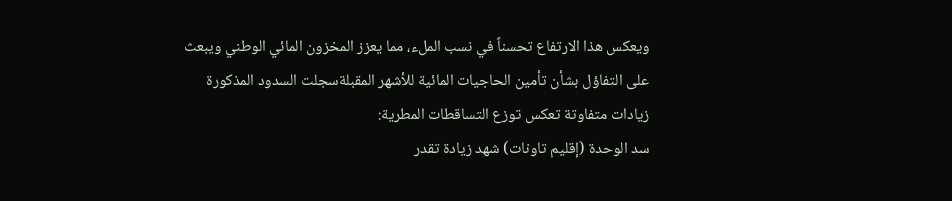ويعكس هذا الارتفاع تحسناً في نسب الملء، مما يعزز المخزون المائي الوطني ويبعث على التفاؤل بشأن تأمين الحاجيات المائية للأشهر المقبلةسجلت السدود المذكورة زيادات متفاوتة تعكس توزع التساقطات المطرية:
سد الوحدة (إقليم تاونات) شهد زيادة تقدر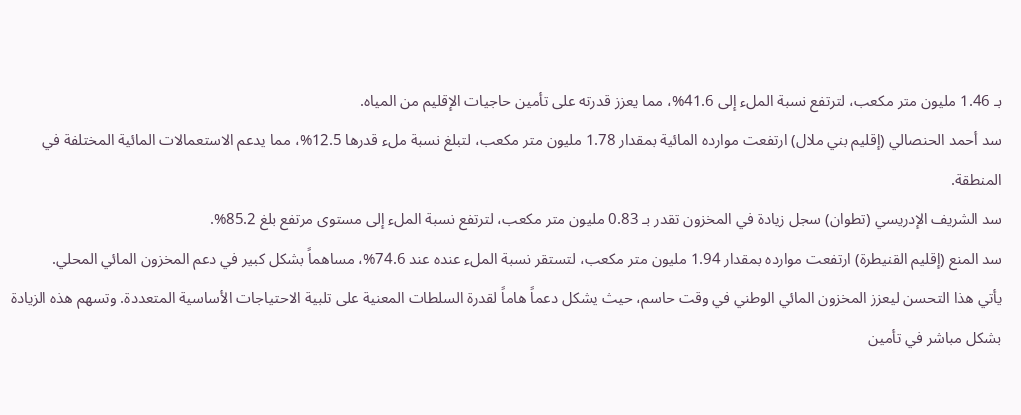بـ 1.46 مليون متر مكعب، لترتفع نسبة الملء إلى 41.6%، مما يعزز قدرته على تأمين حاجيات الإقليم من المياه.
سد أحمد الحنصالي (إقليم بني ملال) ارتفعت موارده المائية بمقدار 1.78 مليون متر مكعب، لتبلغ نسبة ملء قدرها 12.5%، مما يدعم الاستعمالات المائية المختلفة في المنطقة.
سد الشريف الإدريسي (تطوان) سجل زيادة في المخزون تقدر بـ 0.83 مليون متر مكعب، لترتفع نسبة الملء إلى مستوى مرتفع بلغ 85.2%.
سد المنع (إقليم القنيطرة) ارتفعت موارده بمقدار 1.94 مليون متر مكعب، لتستقر نسبة الملء عنده عند 74.6%، مساهماً بشكل كبير في دعم المخزون المائي المحلي.
يأتي هذا التحسن ليعزز المخزون المائي الوطني في وقت حاسم، حيث يشكل دعماً هاماً لقدرة السلطات المعنية على تلبية الاحتياجات الأساسية المتعددة. وتسهم هذه الزيادة بشكل مباشر في تأمين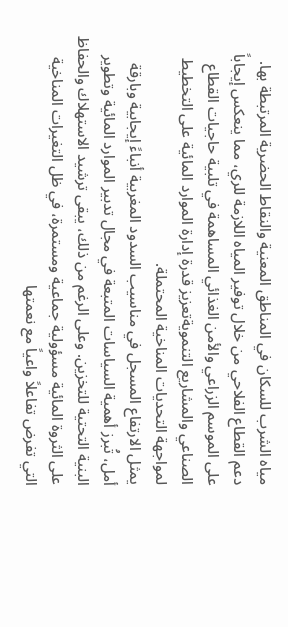مياه الشرب للسكان في المناطق المعنية والنقاط الحضرية المرتبطة بها.
دعم القطاع الفلاحي من خلال توفير المياه اللازمة للري، مما ينعكس إيجاباً على الموسم الزراعي والأمن الغذائي المساهمة في تلبية حاجيات القطاع الصناعي والمشاريع التنمويةتعزيز قدرة إدارة الموارد المائية على التخطيط لمواجهة التحديات المناخية المحتملة.
يمثل الارتفاع المسجل في مناسيب السدود المغربية أنباءً إيجابية وبارقة أمل، تُبرز أهمية السياسات المتبعة في مجال تدبير الموارد المائية وتطوير البنية التحتية للتخزين. وعلى الرغم من ذلك، يبقى ترشيد الاستهلاك والحفاظ على الثروة المائية مسؤولية جماعية ومستمرة، في ظل التغيرات المناخية التي تفرض تفاعلاً واعياً مع نعمتها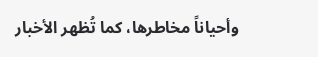وأحياناً مخاطرها، كما تُظهر الأخبار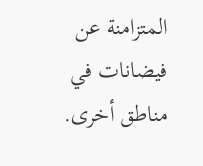المتزامنة عن فيضانات في مناطق أخرى.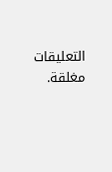التعليقات مغلقة.